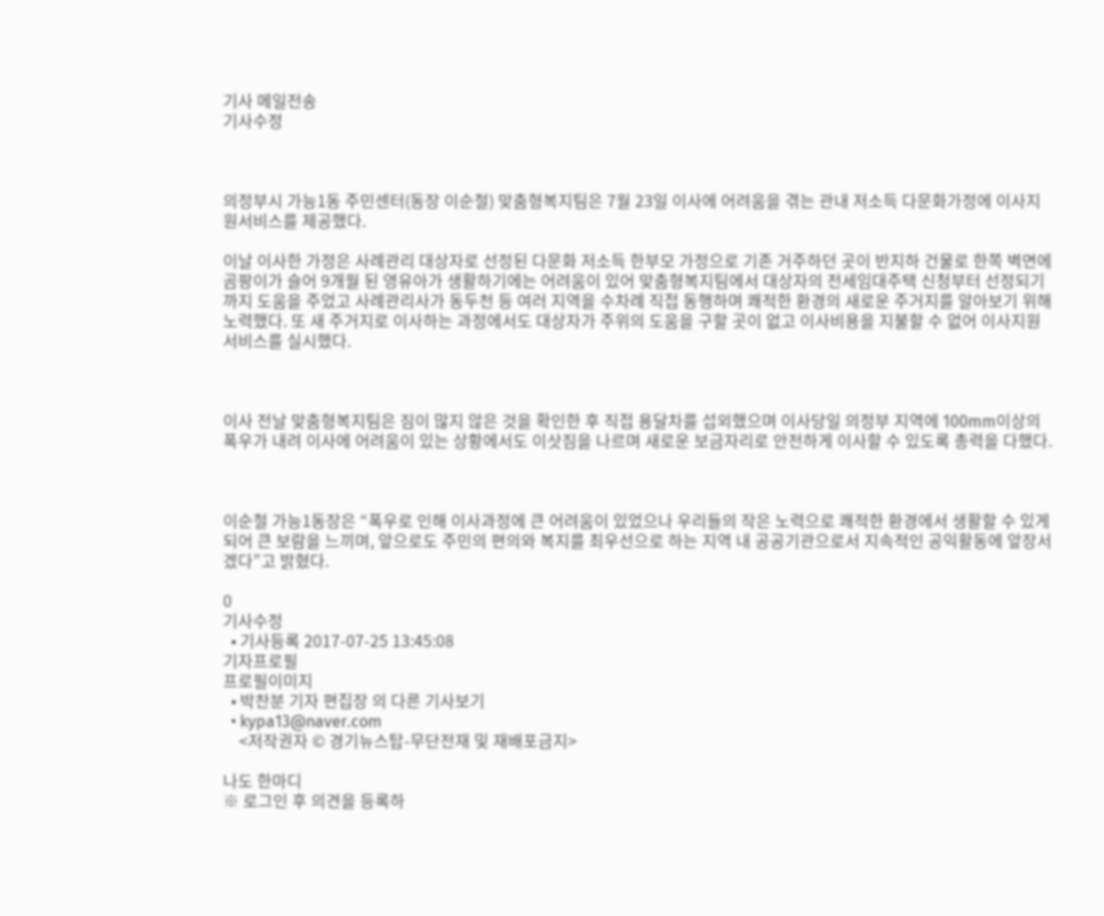기사 메일전송
기사수정



의정부시 가능1동 주민센터(동장 이순철) 맞춤형복지팀은 7월 23일 이사에 어려움을 겪는 관내 저소득 다문화가정에 이사지원서비스를 제공했다.

이날 이사한 가정은 사례관리 대상자로 선정된 다문화 저소득 한부모 가정으로 기존 거주하던 곳이 반지하 건물로 한쪽 벽면에 곰팡이가 슬어 9개월 된 영유아가 생활하기에는 어려움이 있어 맞춤형복지팀에서 대상자의 전세임대주택 신청부터 선정되기까지 도움을 주었고 사례관리사가 동두천 등 여러 지역을 수차례 직접 동행하며 쾌적한 환경의 새로운 주거지를 알아보기 위해 노력했다. 또 새 주거지로 이사하는 과정에서도 대상자가 주위의 도움을 구할 곳이 없고 이사비용을 지불할 수 없어 이사지원서비스를 실시했다.



이사 전날 맞춤형복지팀은 짐이 많지 않은 것을 확인한 후 직접 용달차를 섭외했으며 이사당일 의정부 지역에 100mm이상의 폭우가 내려 이사에 어려움이 있는 상황에서도 이삿짐을 나르며 새로운 보금자리로 안전하게 이사할 수 있도록 총력을 다했다.



이순철 가능1동장은 “폭우로 인해 이사과정에 큰 어려움이 있었으나 우리들의 작은 노력으로 쾌적한 환경에서 생활할 수 있게 되어 큰 보람을 느끼며, 앞으로도 주민의 편의와 복지를 최우선으로 하는 지역 내 공공기관으로서 지속적인 공익활동에 앞장서겠다”고 밝혔다.

0
기사수정
  • 기사등록 2017-07-25 13:45:08
기자프로필
프로필이미지
  • 박찬분 기자 편집장 의 다른 기사보기
  • kypa13@naver.com
    <저작권자 © 경기뉴스탑-무단전재 및 재배포금지>

나도 한마디
※ 로그인 후 의견을 등록하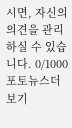시면, 자신의 의견을 관리하실 수 있습니다. 0/1000
포토뉴스더보기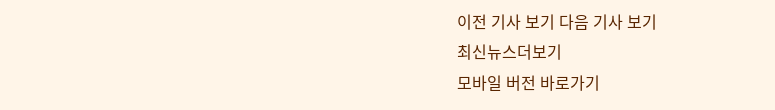이전 기사 보기 다음 기사 보기
최신뉴스더보기
모바일 버전 바로가기